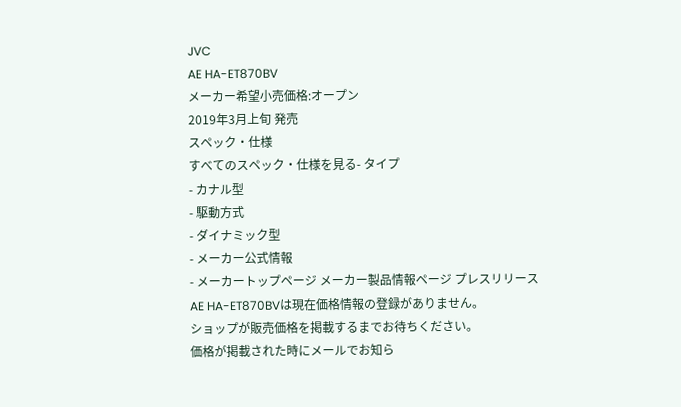JVC
AE HA-ET870BV
メーカー希望小売価格:オープン
2019年3月上旬 発売
スペック・仕様
すべてのスペック・仕様を見る- タイプ
- カナル型
- 駆動方式
- ダイナミック型
- メーカー公式情報
- メーカートップページ メーカー製品情報ページ プレスリリース
AE HA-ET870BVは現在価格情報の登録がありません。
ショップが販売価格を掲載するまでお待ちください。
価格が掲載された時にメールでお知ら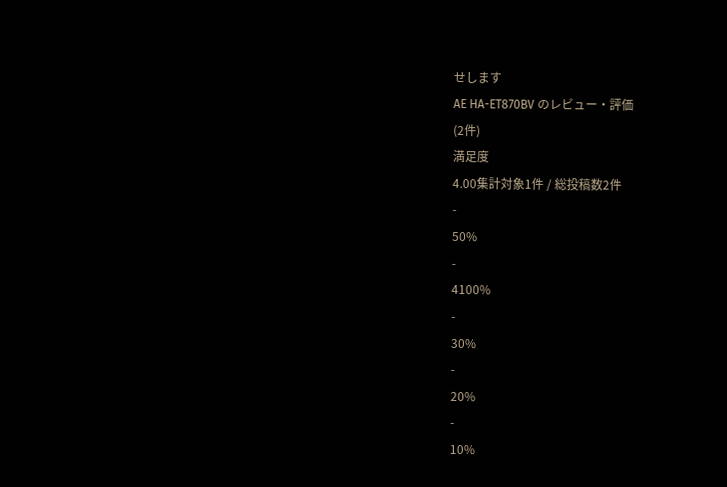せします
AE HA-ET870BV のレビュー・評価
(2件)
満足度
4.00集計対象1件 / 総投稿数2件
-
50%
-
4100%
-
30%
-
20%
-
10%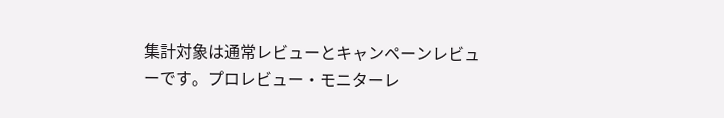集計対象は通常レビューとキャンペーンレビューです。プロレビュー・モニターレ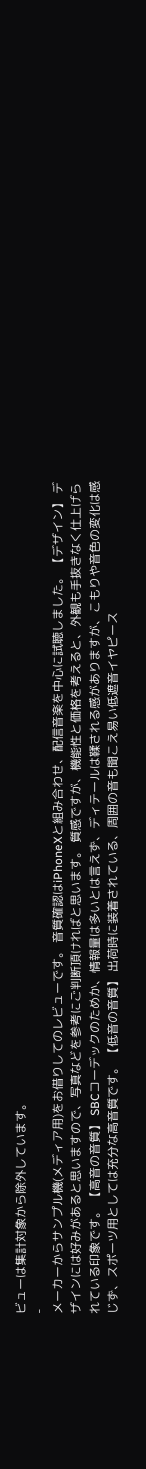ビューは集計対象から除外しています。
-
メーカーからサンプル機(メディア用)をお借りしてのレビューです。 音質確認はiPhoneXと組み合わせ、配信音楽を中心に試聴しました。 【デザイン】 デザインには好みがあると思いますので、写真などを参考にご判断頂ければと思います。 質感ですが、機能性と価格を考えると、外観も手抜きなく仕上げられている印象です。 【高音の音質】 SBCコーデックのためか、情報量は多いとは言えず、ディテールは鞣される感がありますが、こもりや音色の変化は感じず、スポーツ用としては充分な高音質です。 【低音の音質】 出荷時に装着されている、周囲の音も聞こえ易い低遮音イヤピース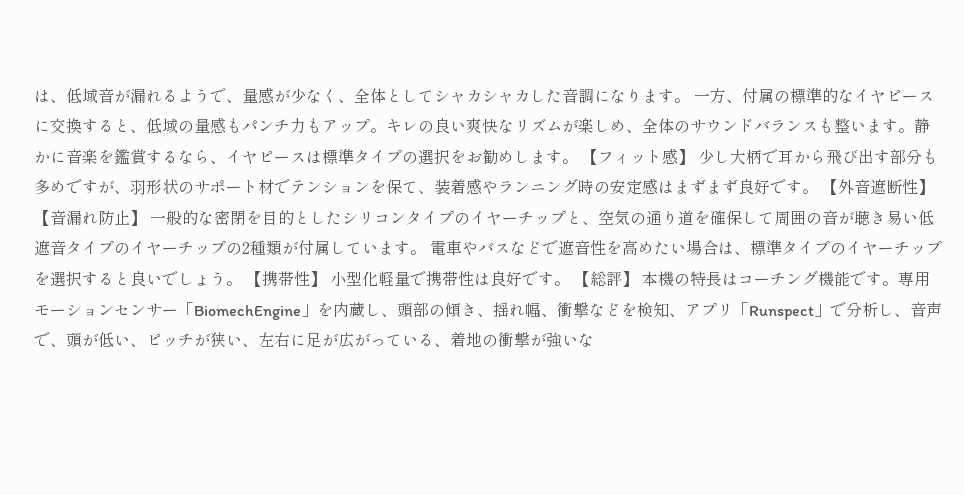は、低域音が漏れるようで、量感が少なく、全体としてシャカシャカした音調になります。 一方、付属の標準的なイヤピースに交換すると、低域の量感もパンチ力もアップ。キレの良い爽快なリズムが楽しめ、全体のサウンドバランスも整います。静かに音楽を鑑賞するなら、イヤピースは標準タイプの選択をお勧めします。 【フィット感】 少し大柄で耳から飛び出す部分も多めですが、羽形状のサポート材でテンションを保て、装着感やランニング時の安定感はまずまず良好です。 【外音遮断性】【音漏れ防止】 一般的な密閉を目的としたシリコンタイプのイヤーチップと、空気の通り道を確保して周囲の音が聴き易い低遮音タイプのイヤーチップの2種類が付属しています。 電車やバスなどで遮音性を高めたい場合は、標準タイプのイヤーチップを選択すると良いでしょう。 【携帯性】 小型化軽量で携帯性は良好です。 【総評】 本機の特長はコーチング機能です。専用モーションセンサー「BiomechEngine」を内蔵し、頭部の傾き、揺れ幅、衝撃などを検知、アプリ「Runspect」で分析し、音声で、頭が低い、ピッチが狭い、左右に足が広がっている、着地の衝撃が強いな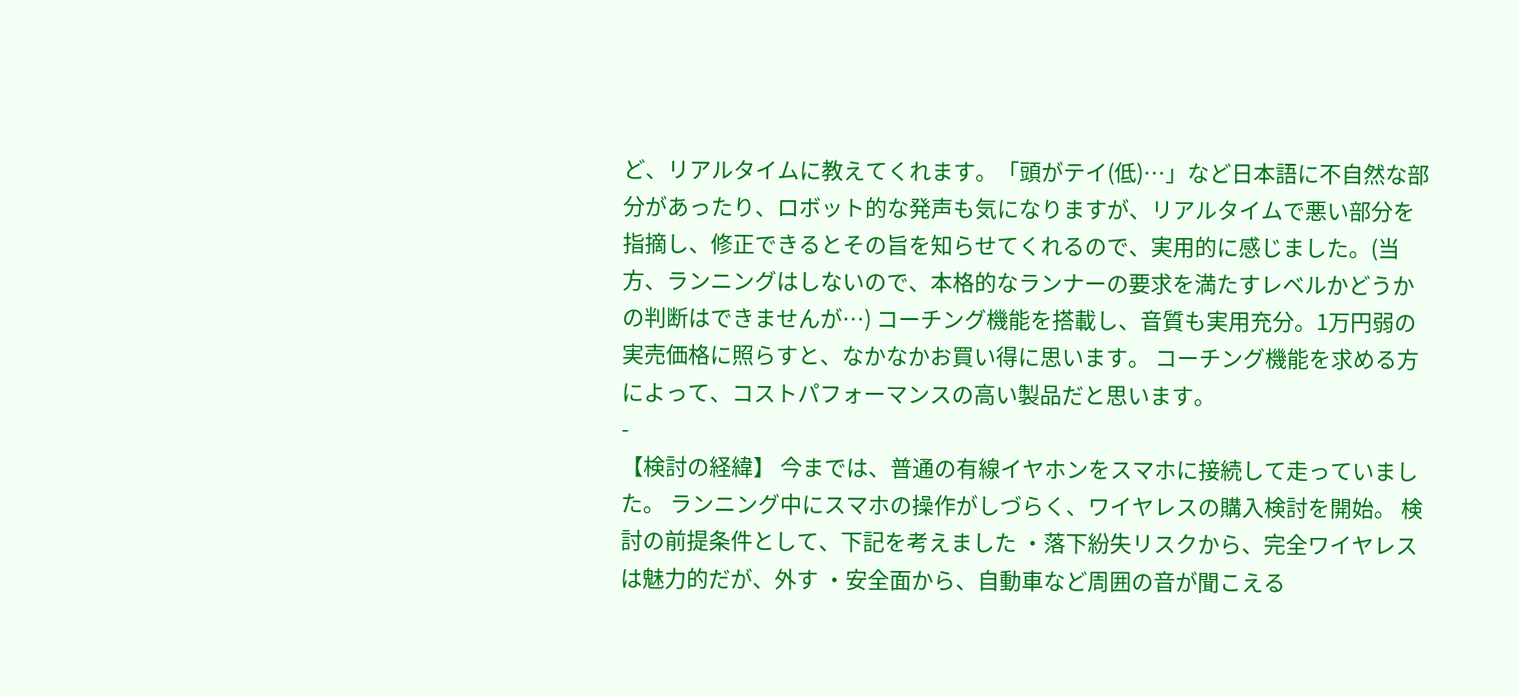ど、リアルタイムに教えてくれます。「頭がテイ(低)…」など日本語に不自然な部分があったり、ロボット的な発声も気になりますが、リアルタイムで悪い部分を指摘し、修正できるとその旨を知らせてくれるので、実用的に感じました。(当方、ランニングはしないので、本格的なランナーの要求を満たすレベルかどうかの判断はできませんが…) コーチング機能を搭載し、音質も実用充分。1万円弱の実売価格に照らすと、なかなかお買い得に思います。 コーチング機能を求める方によって、コストパフォーマンスの高い製品だと思います。
-
【検討の経緯】 今までは、普通の有線イヤホンをスマホに接続して走っていました。 ランニング中にスマホの操作がしづらく、ワイヤレスの購入検討を開始。 検討の前提条件として、下記を考えました ・落下紛失リスクから、完全ワイヤレスは魅力的だが、外す ・安全面から、自動車など周囲の音が聞こえる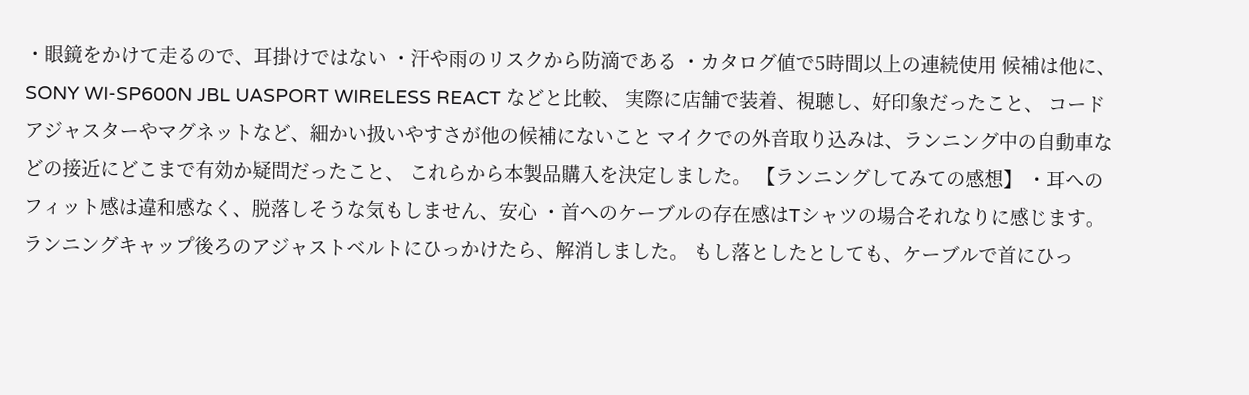・眼鏡をかけて走るので、耳掛けではない ・汗や雨のリスクから防滴である ・カタログ値で5時間以上の連続使用 候補は他に、 SONY WI-SP600N JBL UASPORT WIRELESS REACT などと比較、 実際に店舗で装着、視聴し、好印象だったこと、 コードアジャスターやマグネットなど、細かい扱いやすさが他の候補にないこと マイクでの外音取り込みは、ランニング中の自動車などの接近にどこまで有効か疑問だったこと、 これらから本製品購入を決定しました。 【ランニングしてみての感想】 ・耳へのフィット感は違和感なく、脱落しそうな気もしません、安心 ・首へのケーブルの存在感はTシャツの場合それなりに感じます。 ランニングキャップ後ろのアジャストベルトにひっかけたら、解消しました。 もし落としたとしても、ケーブルで首にひっ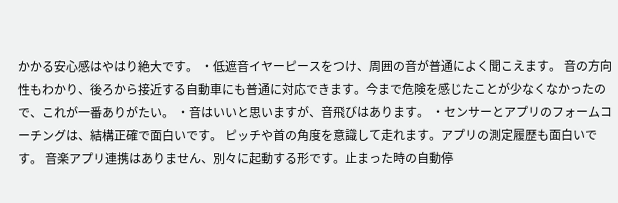かかる安心感はやはり絶大です。 ・低遮音イヤーピースをつけ、周囲の音が普通によく聞こえます。 音の方向性もわかり、後ろから接近する自動車にも普通に対応できます。今まで危険を感じたことが少なくなかったので、これが一番ありがたい。 ・音はいいと思いますが、音飛びはあります。 ・センサーとアプリのフォームコーチングは、結構正確で面白いです。 ピッチや首の角度を意識して走れます。アプリの測定履歴も面白いです。 音楽アプリ連携はありません、別々に起動する形です。止まった時の自動停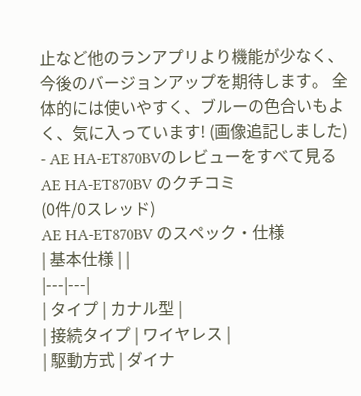止など他のランアプリより機能が少なく、今後のバージョンアップを期待します。 全体的には使いやすく、ブルーの色合いもよく、気に入っています! (画像追記しました)
- AE HA-ET870BVのレビューをすべて見る
AE HA-ET870BV のクチコミ
(0件/0スレッド)
AE HA-ET870BV のスペック・仕様
| 基本仕様 | |
|---|---|
| タイプ | カナル型 |
| 接続タイプ | ワイヤレス |
| 駆動方式 | ダイナ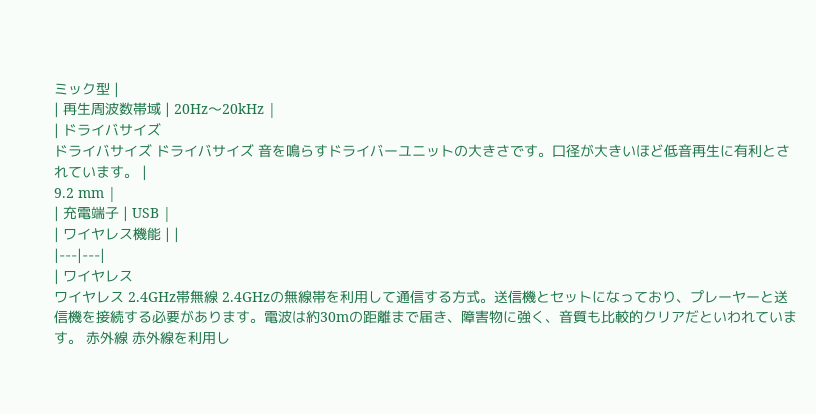ミック型 |
| 再生周波数帯域 | 20Hz〜20kHz |
| ドライバサイズ
ドライバサイズ ドライバサイズ 音を鳴らすドライバーユニットの大きさです。口径が大きいほど低音再生に有利とされています。 |
9.2 mm |
| 充電端子 | USB |
| ワイヤレス機能 | |
|---|---|
| ワイヤレス
ワイヤレス 2.4GHz帯無線 2.4GHzの無線帯を利用して通信する方式。送信機とセットになっており、プレーヤーと送信機を接続する必要があります。電波は約30mの距離まで届き、障害物に強く、音質も比較的クリアだといわれています。 赤外線 赤外線を利用し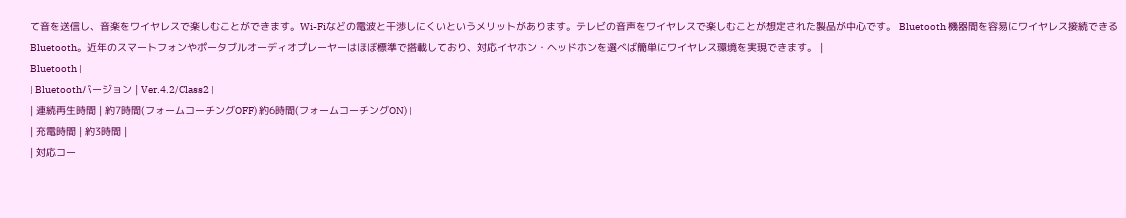て音を送信し、音楽をワイヤレスで楽しむことができます。Wi-Fiなどの電波と干渉しにくいというメリットがあります。テレビの音声をワイヤレスで楽しむことが想定された製品が中心です。 Bluetooth 機器間を容易にワイヤレス接続できるBluetooth。近年のスマートフォンやポータブルオーディオプレーヤーはほぼ標準で搭載しており、対応イヤホン・ヘッドホンを選べば簡単にワイヤレス環境を実現できます。 |
Bluetooth |
| Bluetoothバージョン | Ver.4.2/Class2 |
| 連続再生時間 | 約7時間(フォームコーチングOFF) 約6時間(フォームコーチングON) |
| 充電時間 | 約3時間 |
| 対応コー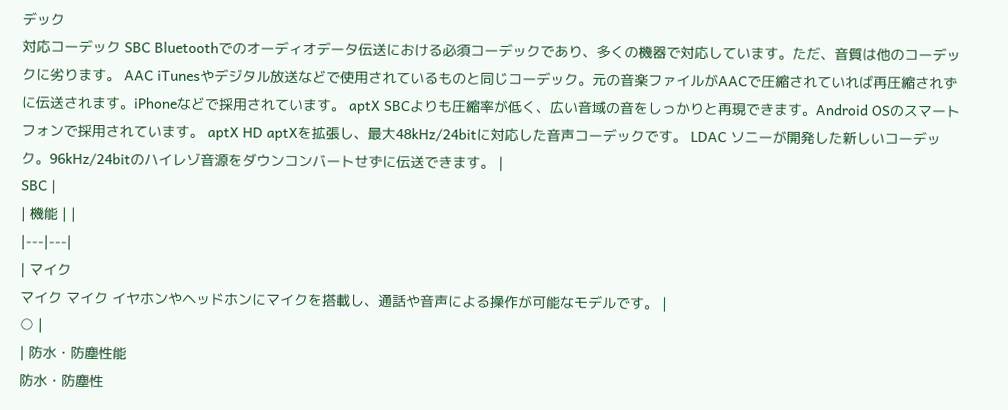デック
対応コーデック SBC Bluetoothでのオーディオデータ伝送における必須コーデックであり、多くの機器で対応しています。ただ、音質は他のコーデックに劣ります。 AAC iTunesやデジタル放送などで使用されているものと同じコーデック。元の音楽ファイルがAACで圧縮されていれば再圧縮されずに伝送されます。iPhoneなどで採用されています。 aptX SBCよりも圧縮率が低く、広い音域の音をしっかりと再現できます。Android OSのスマートフォンで採用されています。 aptX HD aptXを拡張し、最大48kHz/24bitに対応した音声コーデックです。 LDAC ソニーが開発した新しいコーデック。96kHz/24bitのハイレゾ音源をダウンコンバートせずに伝送できます。 |
SBC |
| 機能 | |
|---|---|
| マイク
マイク マイク イヤホンやヘッドホンにマイクを搭載し、通話や音声による操作が可能なモデルです。 |
○ |
| 防水・防塵性能
防水・防塵性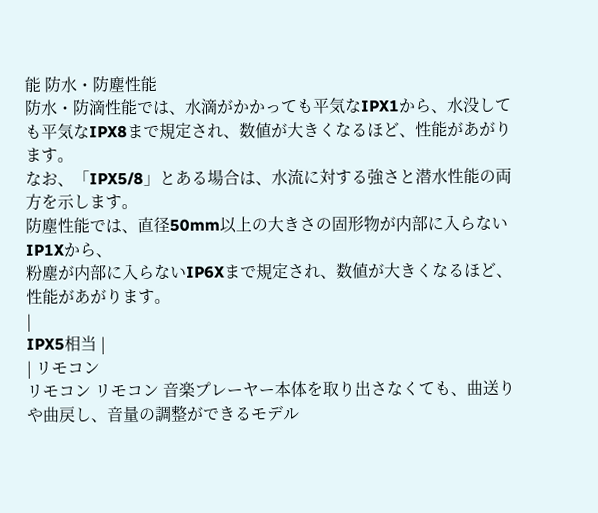能 防水・防塵性能
防水・防滴性能では、水滴がかかっても平気なIPX1から、水没しても平気なIPX8まで規定され、数値が大きくなるほど、性能があがります。
なお、「IPX5/8」とある場合は、水流に対する強さと潜水性能の両方を示します。
防塵性能では、直径50mm以上の大きさの固形物が内部に入らないIP1Xから、
粉塵が内部に入らないIP6Xまで規定され、数値が大きくなるほど、性能があがります。
|
IPX5相当 |
| リモコン
リモコン リモコン 音楽プレーヤー本体を取り出さなくても、曲送りや曲戻し、音量の調整ができるモデル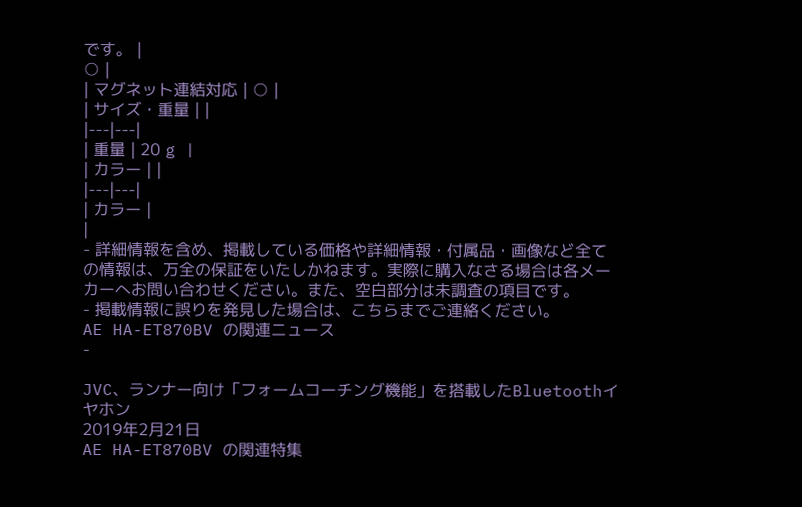です。 |
○ |
| マグネット連結対応 | ○ |
| サイズ・重量 | |
|---|---|
| 重量 | 20 g |
| カラー | |
|---|---|
| カラー |
|
- 詳細情報を含め、掲載している価格や詳細情報・付属品・画像など全ての情報は、万全の保証をいたしかねます。実際に購入なさる場合は各メーカーへお問い合わせください。また、空白部分は未調査の項目です。
- 掲載情報に誤りを発見した場合は、こちらまでご連絡ください。
AE HA-ET870BV の関連ニュース
-

JVC、ランナー向け「フォームコーチング機能」を搭載したBluetoothイヤホン
2019年2月21日
AE HA-ET870BV の関連特集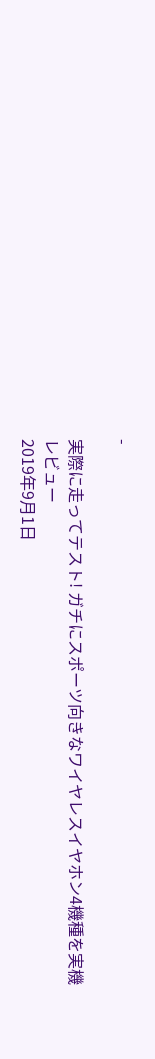-

実際に走ってテスト! ガチにスポーツ向きなワイヤレスイヤホン4機種を実機レビュー
2019年9月1日